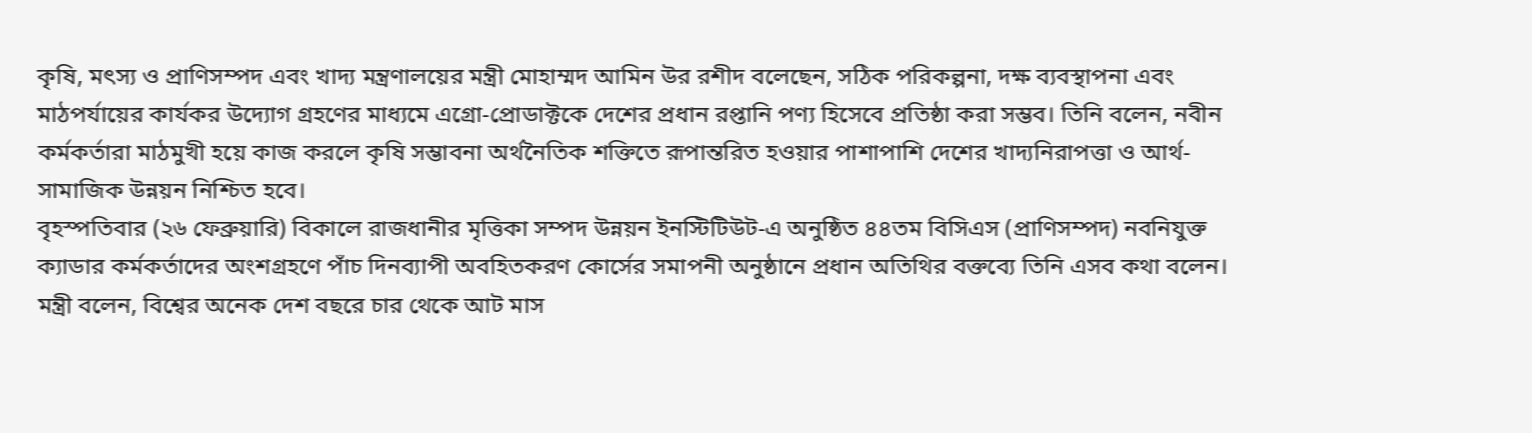কৃষি, মৎস্য ও প্রাণিসম্পদ এবং খাদ্য মন্ত্রণালয়ের মন্ত্রী মোহাম্মদ আমিন উর রশীদ বলেছেন, সঠিক পরিকল্পনা, দক্ষ ব্যবস্থাপনা এবং মাঠপর্যায়ের কার্যকর উদ্যোগ গ্রহণের মাধ্যমে এগ্রো-প্রোডাক্টকে দেশের প্রধান রপ্তানি পণ্য হিসেবে প্রতিষ্ঠা করা সম্ভব। তিনি বলেন, নবীন কর্মকর্তারা মাঠমুখী হয়ে কাজ করলে কৃষি সম্ভাবনা অর্থনৈতিক শক্তিতে রূপান্তরিত হওয়ার পাশাপাশি দেশের খাদ্যনিরাপত্তা ও আর্থ-সামাজিক উন্নয়ন নিশ্চিত হবে।
বৃহস্পতিবার (২৬ ফেব্রুয়ারি) বিকালে রাজধানীর মৃত্তিকা সম্পদ উন্নয়ন ইনস্টিটিউট-এ অনুষ্ঠিত ৪৪তম বিসিএস (প্রাণিসম্পদ) নবনিযুক্ত ক্যাডার কর্মকর্তাদের অংশগ্রহণে পাঁচ দিনব্যাপী অবহিতকরণ কোর্সের সমাপনী অনুষ্ঠানে প্রধান অতিথির বক্তব্যে তিনি এসব কথা বলেন।
মন্ত্রী বলেন, বিশ্বের অনেক দেশ বছরে চার থেকে আট মাস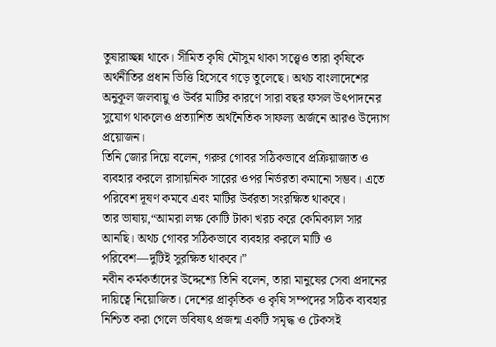তুষারাচ্ছন্ন থাকে। সীমিত কৃষি মৌসুম থাকা সত্ত্বেও তারা কৃষিকে অর্থনীতির প্রধান ভিত্তি হিসেবে গড়ে তুলেছে। অথচ বাংলাদেশের অনুকূল জলবায়ু ও উর্বর মাটির কারণে সারা বছর ফসল উৎপাদনের সুযোগ থাকলেও প্রত্যাশিত অর্থনৈতিক সাফল্য অর্জনে আরও উদ্যোগ প্রয়োজন।
তিনি জোর দিয়ে বলেন, গরুর গোবর সঠিকভাবে প্রক্রিয়াজাত ও ব্যবহার করলে রাসায়নিক সারের ওপর নির্ভরতা কমানো সম্ভব। এতে পরিবেশ দূষণ কমবে এবং মাটির উর্বরতা সংরক্ষিত থাকবে।
তার ভাষায়,“আমরা লক্ষ কোটি টাকা খরচ করে কেমিক্যাল সার আনছি। অথচ গোবর সঠিকভাবে ব্যবহার করলে মাটি ও পরিবেশ—দুটিই সুরক্ষিত থাকবে।”
নবীন কর্মকর্তাদের উদ্দেশ্যে তিনি বলেন, তারা মানুষের সেবা প্রদানের দায়িত্বে নিয়োজিত। দেশের প্রাকৃতিক ও কৃষি সম্পদের সঠিক ব্যবহার নিশ্চিত করা গেলে ভবিষ্যৎ প্রজন্ম একটি সমৃদ্ধ ও টেকসই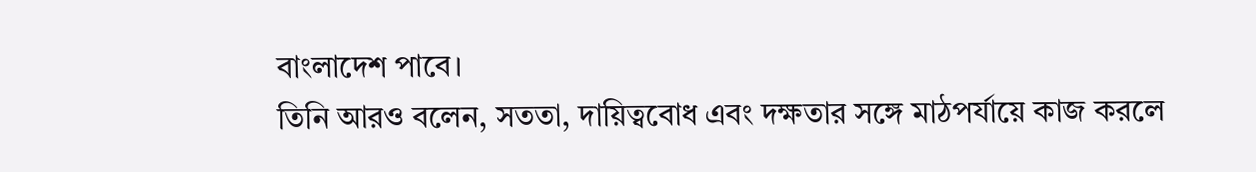বাংলাদেশ পাবে।
তিনি আরও বলেন, সততা, দায়িত্ববোধ এবং দক্ষতার সঙ্গে মাঠপর্যায়ে কাজ করলে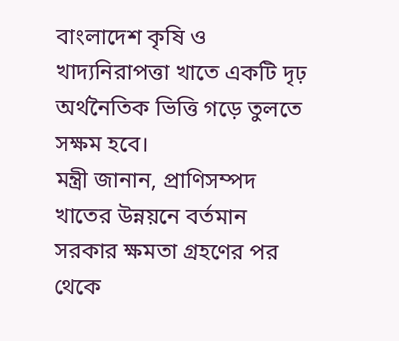বাংলাদেশ কৃষি ও খাদ্যনিরাপত্তা খাতে একটি দৃঢ় অর্থনৈতিক ভিত্তি গড়ে তুলতে সক্ষম হবে।
মন্ত্রী জানান, প্রাণিসম্পদ খাতের উন্নয়নে বর্তমান সরকার ক্ষমতা গ্রহণের পর থেকে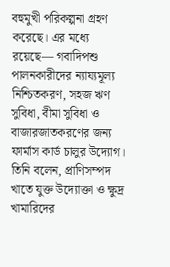বহুমুখী পরিকল্পনা গ্রহণ করেছে। এর মধ্যে রয়েছে— গবাদিপশু পালনকারীদের ন্যায্যমূল্য নিশ্চিতকরণ, সহজ ঋণ সুবিধা, বীমা সুবিধা ও বাজারজাতকরণের জন্য ফার্মাস কার্ড চালুর উদ্যোগ।
তিনি বলেন, প্রাণিসম্পদ খাতে যুক্ত উদ্যোক্তা ও ক্ষুদ্র খামারিদের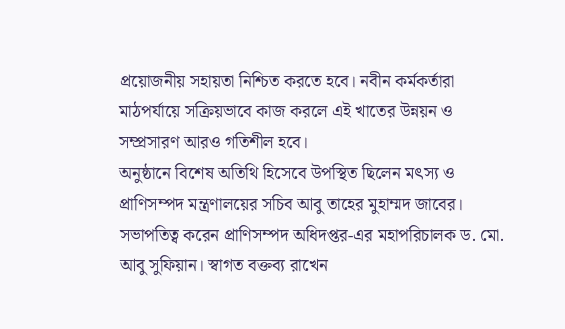প্রয়োজনীয় সহায়তা নিশ্চিত করতে হবে। নবীন কর্মকর্তারা মাঠপর্যায়ে সক্রিয়ভাবে কাজ করলে এই খাতের উন্নয়ন ও সম্প্রসারণ আরও গতিশীল হবে।
অনুষ্ঠানে বিশেষ অতিথি হিসেবে উপস্থিত ছিলেন মৎস্য ও প্রাণিসম্পদ মন্ত্রণালয়ের সচিব আবু তাহের মুহাম্মদ জাবের।
সভাপতিত্ব করেন প্রাণিসম্পদ অধিদপ্তর-এর মহাপরিচালক ড. মো. আবু সুফিয়ান। স্বাগত বক্তব্য রাখেন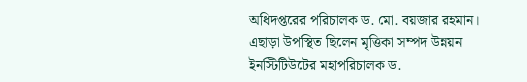অধিদপ্তরের পরিচালক ড. মো. বয়জার রহমান।
এছাড়া উপস্থিত ছিলেন মৃত্তিকা সম্পদ উন্নয়ন ইনস্টিটিউটের মহাপরিচালক ড.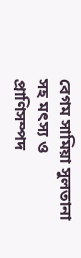বেগম সামিয়া সুলতানা সহ মৎস্য ও প্রাণিসম্পদ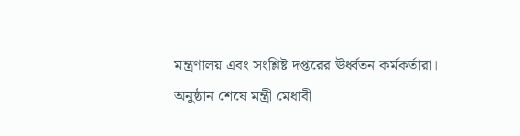মন্ত্রণালয় এবং সংশ্লিষ্ট দপ্তরের ঊর্ধ্বতন কর্মকর্তারা।
অনুষ্ঠান শেষে মন্ত্রী মেধাবী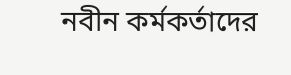নবীন কর্মকর্তাদের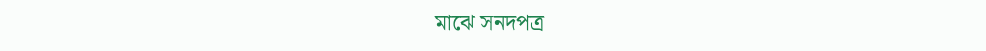মাঝে সনদপত্র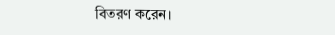বিতরণ করেন।